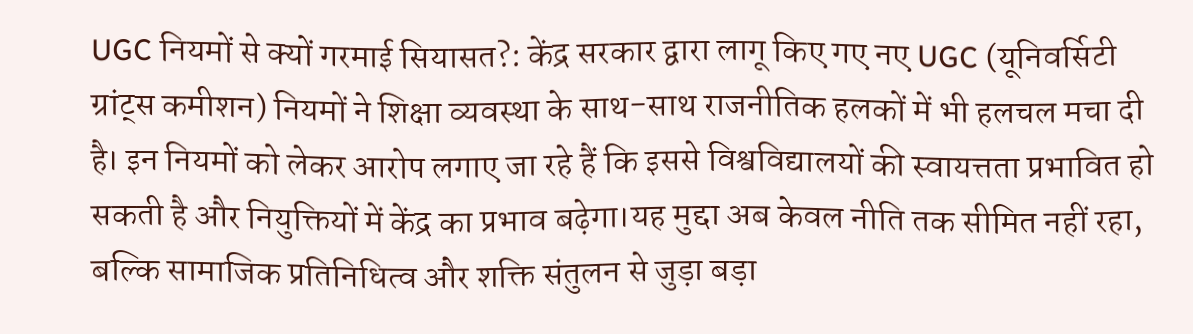UGC नियमों से क्यों गरमाई सियासत?: केंद्र सरकार द्वारा लागू किए गए नए UGC (यूनिवर्सिटी ग्रांट्स कमीशन) नियमों ने शिक्षा व्यवस्था के साथ-साथ राजनीतिक हलकों में भी हलचल मचा दी है। इन नियमों को लेकर आरोप लगाए जा रहे हैं कि इससे विश्वविद्यालयों की स्वायत्तता प्रभावित हो सकती है और नियुक्तियों में केंद्र का प्रभाव बढ़ेगा।यह मुद्दा अब केवल नीति तक सीमित नहीं रहा, बल्कि सामाजिक प्रतिनिधित्व और शक्ति संतुलन से जुड़ा बड़ा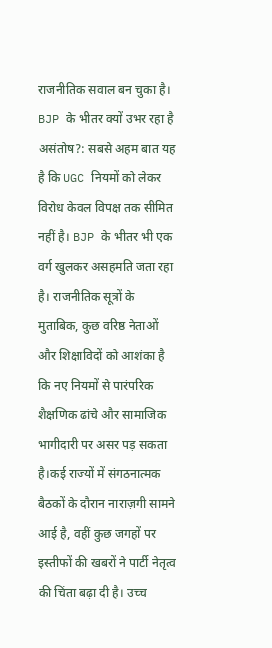राजनीतिक सवाल बन चुका है। BJP के भीतर क्यों उभर रहा है असंतोष?: सबसे अहम बात यह है कि UGC नियमों को लेकर विरोध केवल विपक्ष तक सीमित नहीं है। BJP के भीतर भी एक वर्ग खुलकर असहमति जता रहा है। राजनीतिक सूत्रों के मुताबिक, कुछ वरिष्ठ नेताओं और शिक्षाविदों को आशंका है कि नए नियमों से पारंपरिक शैक्षणिक ढांचे और सामाजिक भागीदारी पर असर पड़ सकता है।कई राज्यों में संगठनात्मक बैठकों के दौरान नाराज़गी सामने आई है, वहीं कुछ जगहों पर इस्तीफों की खबरों ने पार्टी नेतृत्व की चिंता बढ़ा दी है। उच्च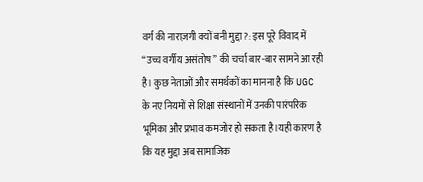वर्ग की नाराज़गी क्यों बनी मुद्दा?: इस पूरे विवाद में “उच्च वर्गीय असंतोष” की चर्चा बार-बार सामने आ रही है। कुछ नेताओं और समर्थकों का मानना है कि UGC के नए नियमों से शिक्षा संस्थानों में उनकी पारंपरिक भूमिका और प्रभाव कमजोर हो सकता है।यही कारण है कि यह मुद्दा अब सामाजिक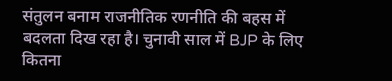संतुलन बनाम राजनीतिक रणनीति की बहस में बदलता दिख रहा है। चुनावी साल में BJP के लिए कितना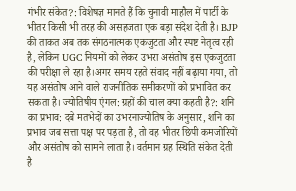गंभीर संकेत?: विशेषज्ञ मानते हैं कि चुनावी माहौल में पार्टी के भीतर किसी भी तरह की असहजता एक बड़ा संदेश देती है। BJP की ताकत अब तक संगठनात्मक एकजुटता और स्पष्ट नेतृत्व रही है, लेकिन UGC नियमों को लेकर उभरा असंतोष इस एकजुटता की परीक्षा ले रहा है।अगर समय रहते संवाद नहीं बढ़ाया गया, तो यह असंतोष आने वाले राजनीतिक समीकरणों को प्रभावित कर सकता है। ज्योतिषीय एंगल: ग्रहों की चाल क्या कहती है?: शनि का प्रभाव: दबे मतभेदों का उभरनाज्योतिष के अनुसार, शनि का प्रभाव जब सत्ता पक्ष पर पड़ता है, तो वह भीतर छिपी कमजोरियों और असंतोष को सामने लाता है। वर्तमान ग्रह स्थिति संकेत देती है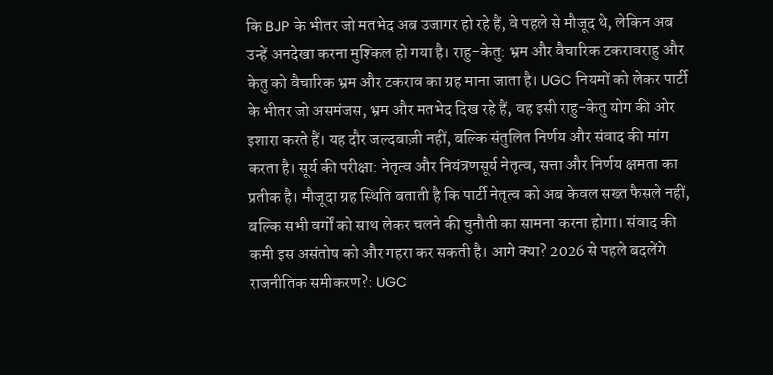कि BJP के भीतर जो मतभेद अब उजागर हो रहे हैं, वे पहले से मौजूद थे, लेकिन अब उन्हें अनदेखा करना मुश्किल हो गया है। राहु-केतु: भ्रम और वैचारिक टकरावराहु और केतु को वैचारिक भ्रम और टकराव का ग्रह माना जाता है। UGC नियमों को लेकर पार्टी के भीतर जो असमंजस, भ्रम और मतभेद दिख रहे हैं, वह इसी राहु-केतु योग की ओर इशारा करते हैं। यह दौर जल्दबाज़ी नहीं, बल्कि संतुलित निर्णय और संवाद की मांग करता है। सूर्य की परीक्षा: नेतृत्व और नियंत्रणसूर्य नेतृत्व, सत्ता और निर्णय क्षमता का प्रतीक है। मौजूदा ग्रह स्थिति बताती है कि पार्टी नेतृत्व को अब केवल सख्त फैसले नहीं, बल्कि सभी वर्गों को साथ लेकर चलने की चुनौती का सामना करना होगा। संवाद की कमी इस असंतोष को और गहरा कर सकती है। आगे क्या? 2026 से पहले बदलेंगे राजनीतिक समीकरण?: UGC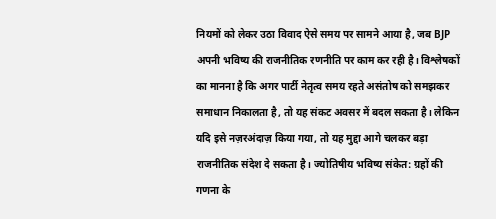नियमों को लेकर उठा विवाद ऐसे समय पर सामने आया है, जब BJP अपनी भविष्य की राजनीतिक रणनीति पर काम कर रही है। विश्लेषकों का मानना है कि अगर पार्टी नेतृत्व समय रहते असंतोष को समझकर समाधान निकालता है, तो यह संकट अवसर में बदल सकता है। लेकिन यदि इसे नज़रअंदाज़ किया गया, तो यह मुद्दा आगे चलकर बड़ा राजनीतिक संदेश दे सकता है। ज्योतिषीय भविष्य संकेत: ग्रहों की गणना के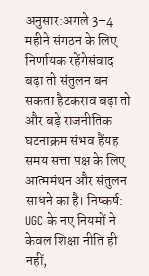अनुसार:अगले 3–4 महीने संगठन के लिए निर्णायक रहेंगेसंवाद बढ़ा तो संतुलन बन सकता हैटकराव बढ़ा तो और बड़े राजनीतिक घटनाक्रम संभव हैंयह समय सत्ता पक्ष के लिए आत्ममंथन और संतुलन साधने का है। निष्कर्ष: UGC के नए नियमों ने केवल शिक्षा नीति ही नहीं,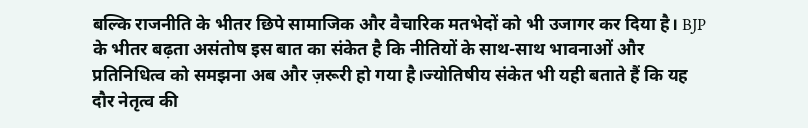बल्कि राजनीति के भीतर छिपे सामाजिक और वैचारिक मतभेदों को भी उजागर कर दिया है। BJP के भीतर बढ़ता असंतोष इस बात का संकेत है कि नीतियों के साथ-साथ भावनाओं और प्रतिनिधित्व को समझना अब और ज़रूरी हो गया है।ज्योतिषीय संकेत भी यही बताते हैं कि यह दौर नेतृत्व की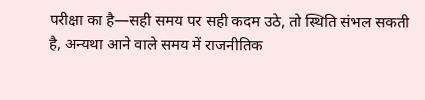परीक्षा का है—सही समय पर सही कदम उठे, तो स्थिति संभल सकती है, अन्यथा आने वाले समय में राजनीतिक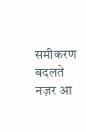समीकरण बदलते नज़र आ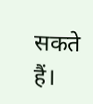सकते हैं।